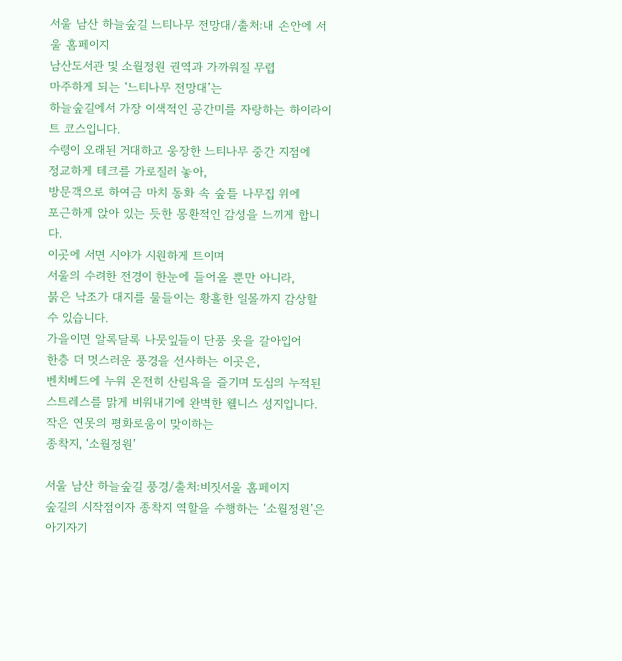서울 남산 하늘숲길 느티나무 전망대/출처:내 손안에 서울 홈페이지
남산도서관 및 소월정원 권역과 가까워질 무렵
마주하게 되는 ‘느티나무 전망대’는
하늘숲길에서 가장 이색적인 공간미를 자랑하는 하이라이트 코스입니다.
수령이 오래된 거대하고 웅장한 느티나무 중간 지점에
정교하게 테크를 가로질러 놓아,
방문객으로 하여금 마치 동화 속 숲틀 나무집 위에
포근하게 앉아 있는 듯한 몽환적인 감성을 느끼게 합니다.
이곳에 서면 시야가 시원하게 트이며
서울의 수려한 전경이 한눈에 들어올 뿐만 아니라,
붉은 낙조가 대지를 물들이는 황홀한 일몰까지 감상할 수 있습니다.
가을이면 알록달록 나뭇잎들이 단풍 옷을 갈아입어
한층 더 멋스러운 풍경을 선사하는 이곳은,
벤치베드에 누워 온전히 산림욕을 즐기며 도심의 누적된
스트레스를 맑게 비워내기에 완벽한 웰니스 성지입니다.
작은 연못의 평화로움이 맞이하는
종착지, ‘소월정원’

서울 남산 하늘숲길 풍경/출처:비짓서울 홈페이지
숲길의 시작점이자 종착지 역할을 수행하는 ‘소월정원’은
아기자기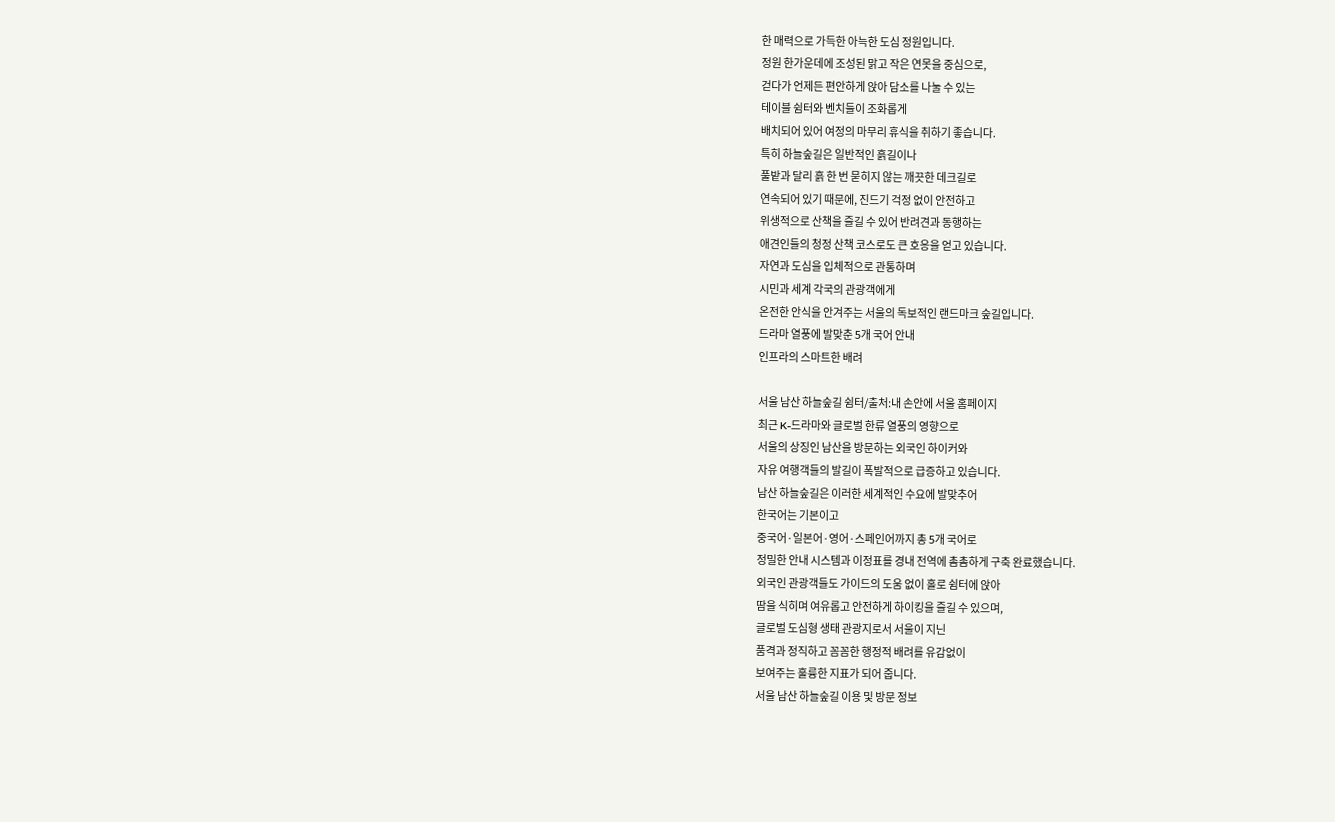한 매력으로 가득한 아늑한 도심 정원입니다.
정원 한가운데에 조성된 맑고 작은 연못을 중심으로,
걷다가 언제든 편안하게 앉아 담소를 나눌 수 있는
테이블 쉼터와 벤치들이 조화롭게
배치되어 있어 여정의 마무리 휴식을 취하기 좋습니다.
특히 하늘숲길은 일반적인 흙길이나
풀밭과 달리 흙 한 번 묻히지 않는 깨끗한 데크길로
연속되어 있기 때문에, 진드기 걱정 없이 안전하고
위생적으로 산책을 즐길 수 있어 반려견과 동행하는
애견인들의 청정 산책 코스로도 큰 호응을 얻고 있습니다.
자연과 도심을 입체적으로 관통하며
시민과 세계 각국의 관광객에게
온전한 안식을 안겨주는 서울의 독보적인 랜드마크 숲길입니다.
드라마 열풍에 발맞춘 5개 국어 안내
인프라의 스마트한 배려

서울 남산 하늘숲길 쉼터/출처:내 손안에 서울 홈페이지
최근 K-드라마와 글로벌 한류 열풍의 영향으로
서울의 상징인 남산을 방문하는 외국인 하이커와
자유 여행객들의 발길이 폭발적으로 급증하고 있습니다.
남산 하늘숲길은 이러한 세계적인 수요에 발맞추어
한국어는 기본이고
중국어·일본어·영어·스페인어까지 총 5개 국어로
정밀한 안내 시스템과 이정표를 경내 전역에 촘촘하게 구축 완료했습니다.
외국인 관광객들도 가이드의 도움 없이 홀로 쉼터에 앉아
땀을 식히며 여유롭고 안전하게 하이킹을 즐길 수 있으며,
글로벌 도심형 생태 관광지로서 서울이 지닌
품격과 정직하고 꼼꼼한 행정적 배려를 유감없이
보여주는 훌륭한 지표가 되어 줍니다.
서울 남산 하늘숲길 이용 및 방문 정보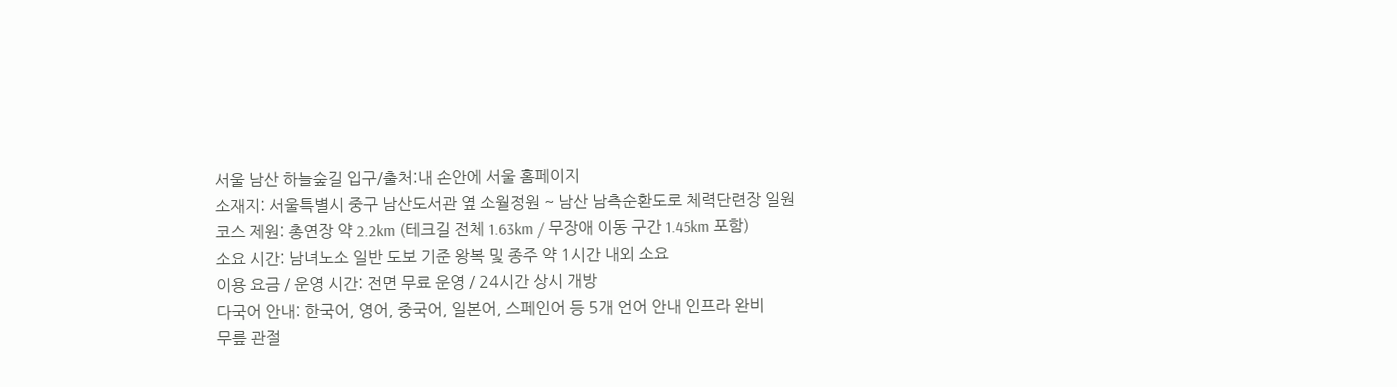서울 남산 하늘숲길 입구/출처:내 손안에 서울 홈페이지
소재지: 서울특별시 중구 남산도서관 옆 소월정원 ~ 남산 남측순환도로 체력단련장 일원
코스 제원: 총연장 약 2.2km (테크길 전체 1.63km / 무장애 이동 구간 1.45km 포함)
소요 시간: 남녀노소 일반 도보 기준 왕복 및 종주 약 1시간 내외 소요
이용 요금 / 운영 시간: 전면 무료 운영 / 24시간 상시 개방
다국어 안내: 한국어, 영어, 중국어, 일본어, 스페인어 등 5개 언어 안내 인프라 완비
무릎 관절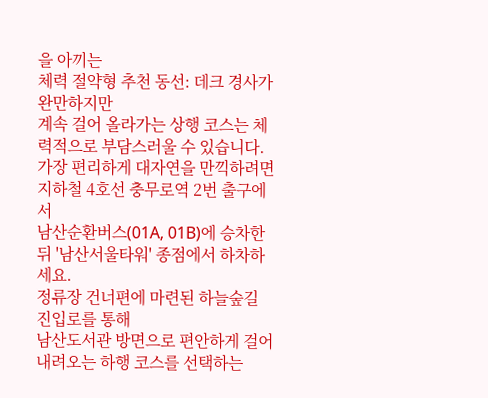을 아끼는
체력 절약형 추천 동선: 데크 경사가 완만하지만
계속 걸어 올라가는 상행 코스는 체력적으로 부담스러울 수 있습니다.
가장 편리하게 대자연을 만끽하려면
지하철 4호선 충무로역 2번 출구에서
남산순환버스(01A, 01B)에 승차한 뒤 '남산서울타워' 종점에서 하차하세요.
정류장 건너편에 마련된 하늘숲길 진입로를 통해
남산도서관 방면으로 편안하게 걸어
내려오는 하행 코스를 선택하는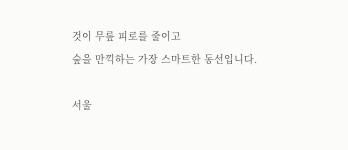것이 무릎 피로를 줄이고
숲을 만끽하는 가장 스마트한 동선입니다.

서울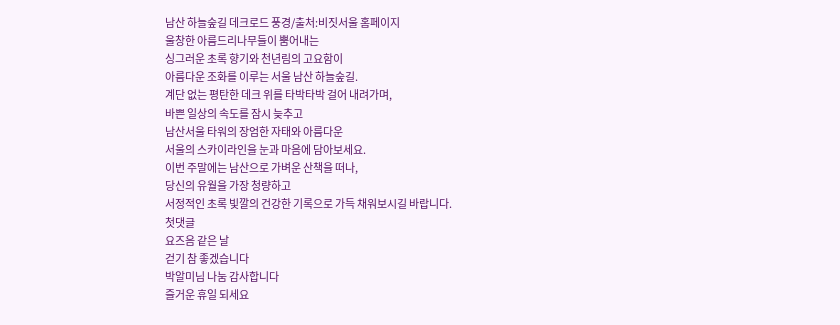남산 하늘숲길 데크로드 풍경/출처:비짓서울 홈페이지
울창한 아름드리나무들이 뿜어내는
싱그러운 초록 향기와 천년림의 고요함이
아름다운 조화를 이루는 서울 남산 하늘숲길.
계단 없는 평탄한 데크 위를 타박타박 걸어 내려가며,
바쁜 일상의 속도를 잠시 늦추고
남산서울 타워의 장엄한 자태와 아름다운
서울의 스카이라인을 눈과 마음에 담아보세요.
이번 주말에는 남산으로 가벼운 산책을 떠나,
당신의 유월을 가장 청량하고
서정적인 초록 빛깔의 건강한 기록으로 가득 채워보시길 바랍니다.
첫댓글
요즈음 같은 날
걷기 참 좋겠습니다
박알미님 나눔 감사합니다
즐거운 휴일 되세요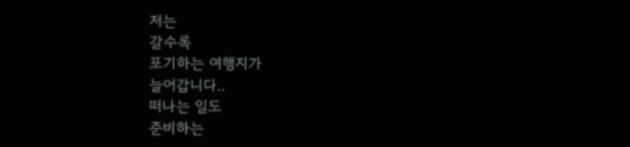저는
갈수록
포기하는 여행지가
늘어갑니다..
떠나는 일도
준비하는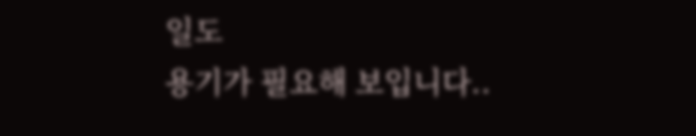일도
용기가 필요해 보입니다..